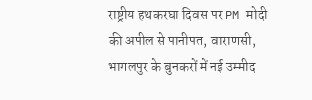राष्ट्रीय हथकरघा दिवस पर PM मोदी की अपील से पानीपत, वाराणसी, भागलपुर के बुनकरों में नई उम्मीद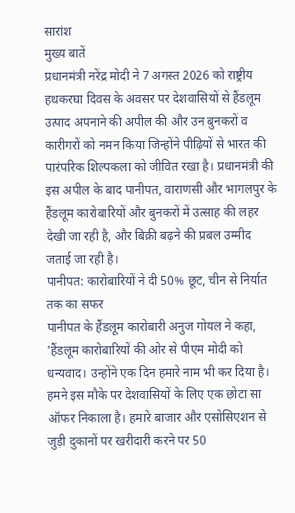सारांश
मुख्य बातें
प्रधानमंत्री नरेंद्र मोदी ने 7 अगस्त 2026 को राष्ट्रीय हथकरघा दिवस के अवसर पर देशवासियों से हैंडलूम उत्पाद अपनाने की अपील की और उन बुनकरों व कारीगरों को नमन किया जिन्होंने पीढ़ियों से भारत की पारंपरिक शिल्पकला को जीवित रखा है। प्रधानमंत्री की इस अपील के बाद पानीपत, वाराणसी और भागलपुर के हैंडलूम कारोबारियों और बुनकरों में उत्साह की लहर देखी जा रही है, और बिक्री बढ़ने की प्रबल उम्मीद जताई जा रही है।
पानीपत: कारोबारियों ने दी 50% छूट, चीन से निर्यात तक का सफर
पानीपत के हैंडलूम कारोबारी अनुज गोयल ने कहा, 'हैंडलूम कारोबारियों की ओर से पीएम मोदी को धन्यवाद। उन्होंने एक दिन हमारे नाम भी कर दिया है। हमने इस मौके पर देशवासियों के लिए एक छोटा सा ऑफर निकाला है। हमारे बाजार और एसोसिएशन से जुड़ी दुकानों पर खरीदारी करने पर 50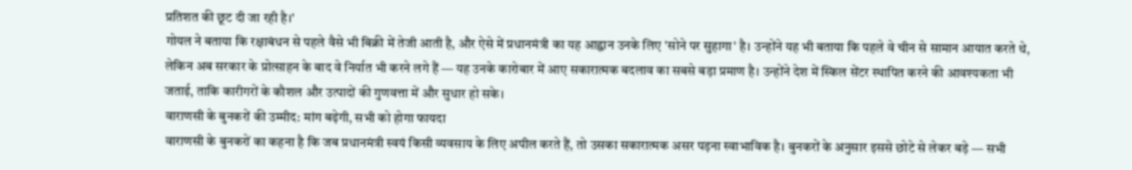प्रतिशत की छूट दी जा रही है।'
गोयल ने बताया कि रक्षाबंधन से पहले वैसे भी बिक्री में तेजी आती है, और ऐसे में प्रधानमंत्री का यह आह्वान उनके लिए 'सोने पर सुहागा' है। उन्होंने यह भी बताया कि पहले वे चीन से सामान आयात करते थे, लेकिन अब सरकार के प्रोत्साहन के बाद वे निर्यात भी करने लगे हैं — यह उनके कारोबार में आए सकारात्मक बदलाव का सबसे बड़ा प्रमाण है। उन्होंने देश में स्किल सेंटर स्थापित करने की आवश्यकता भी जताई, ताकि कारीगरों के कौशल और उत्पादों की गुणवत्ता में और सुधार हो सके।
वाराणसी के बुनकरों की उम्मीद: मांग बढ़ेगी, सभी को होगा फायदा
वाराणसी के बुनकरों का कहना है कि जब प्रधानमंत्री स्वयं किसी व्यवसाय के लिए अपील करते हैं, तो उसका सकारात्मक असर पड़ना स्वाभाविक है। बुनकरों के अनुसार इससे छोटे से लेकर बड़े — सभी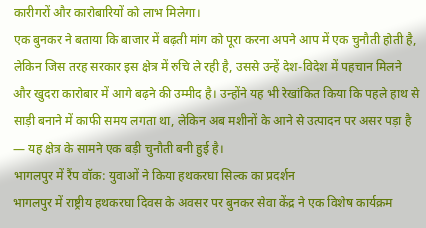कारीगरों और कारोबारियों को लाभ मिलेगा।
एक बुनकर ने बताया कि बाजार में बढ़ती मांग को पूरा करना अपने आप में एक चुनौती होती है, लेकिन जिस तरह सरकार इस क्षेत्र में रुचि ले रही है, उससे उन्हें देश-विदेश में पहचान मिलने और खुदरा कारोबार में आगे बढ़ने की उम्मीद है। उन्होंने यह भी रेखांकित किया कि पहले हाथ से साड़ी बनाने में काफी समय लगता था, लेकिन अब मशीनों के आने से उत्पादन पर असर पड़ा है — यह क्षेत्र के सामने एक बड़ी चुनौती बनी हुई है।
भागलपुर में रैंप वॉक: युवाओं ने किया हथकरघा सिल्क का प्रदर्शन
भागलपुर में राष्ट्रीय हथकरघा दिवस के अवसर पर बुनकर सेवा केंद्र ने एक विशेष कार्यक्रम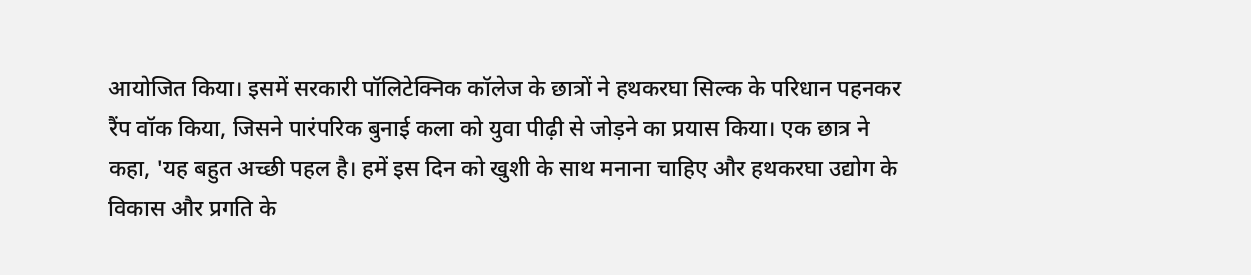आयोजित किया। इसमें सरकारी पॉलिटेक्निक कॉलेज के छात्रों ने हथकरघा सिल्क के परिधान पहनकर रैंप वॉक किया, जिसने पारंपरिक बुनाई कला को युवा पीढ़ी से जोड़ने का प्रयास किया। एक छात्र ने कहा, 'यह बहुत अच्छी पहल है। हमें इस दिन को खुशी के साथ मनाना चाहिए और हथकरघा उद्योग के विकास और प्रगति के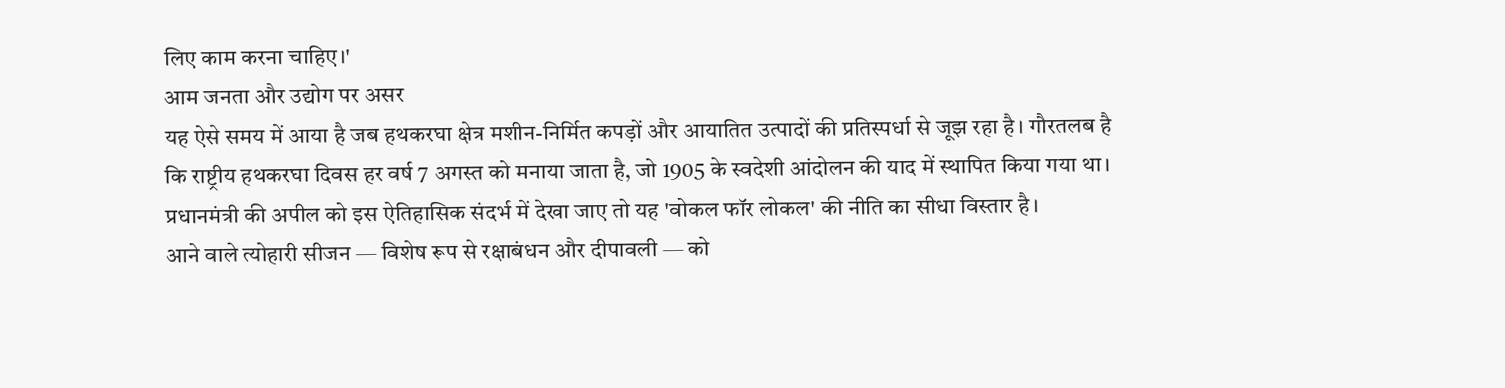लिए काम करना चाहिए।'
आम जनता और उद्योग पर असर
यह ऐसे समय में आया है जब हथकरघा क्षेत्र मशीन-निर्मित कपड़ों और आयातित उत्पादों की प्रतिस्पर्धा से जूझ रहा है। गौरतलब है कि राष्ट्रीय हथकरघा दिवस हर वर्ष 7 अगस्त को मनाया जाता है, जो 1905 के स्वदेशी आंदोलन की याद में स्थापित किया गया था। प्रधानमंत्री की अपील को इस ऐतिहासिक संदर्भ में देखा जाए तो यह 'वोकल फॉर लोकल' की नीति का सीधा विस्तार है।
आने वाले त्योहारी सीजन — विशेष रूप से रक्षाबंधन और दीपावली — को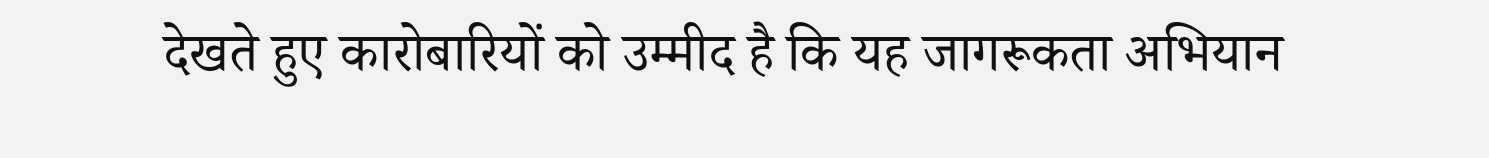देखते हुए कारोबारियों को उम्मीद है कि यह जागरूकता अभियान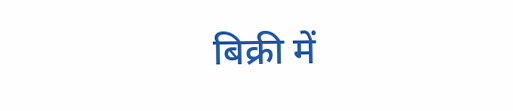बिक्री में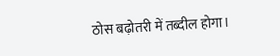ठोस बढ़ोतरी में तब्दील होगा।